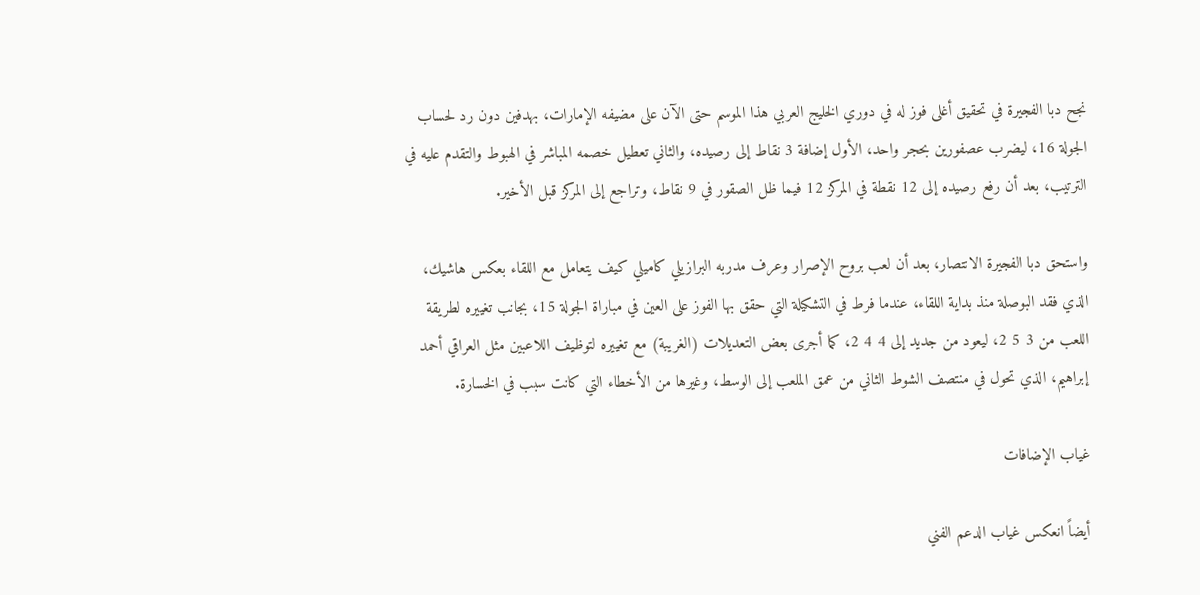نجح دبا الفجيرة في تحقيق أغلى فوز له في دوري الخليج العربي هذا الموسم حتى الآن على مضيفه الإمارات، بهدفين دون رد لحساب الجولة 16، ليضرب عصفورين بحجر واحد، الأول إضافة 3 نقاط إلى رصيده، والثاني تعطيل خصمه المباشر في الهبوط والتقدم عليه في الترتيب، بعد أن رفع رصيده إلى 12 نقطة في المركز 12 فيما ظل الصقور في 9 نقاط، وتراجع إلى المركز قبل الأخير.

واستحق دبا الفجيرة الانتصار، بعد أن لعب بروح الإصرار وعرف مدربه البرازيلي كاميلي كيف يتعامل مع اللقاء بعكس هاشيك، الذي فقد البوصلة منذ بداية اللقاء، عندما فرط في التشكيلة التي حقق بها الفوز على العين في مباراة الجولة 15، بجانب تغييره لطريقة اللعب من 3 5 2، ليعود من جديد إلى 4 4 2، كما أجرى بعض التعديلات (الغريبة) مع تغييره لتوظيف اللاعبين مثل العراقي أحمد إبراهيم، الذي تحول في منتصف الشوط الثاني من عمق الملعب إلى الوسط، وغيرها من الأخطاء التي كانت سبب في الخسارة.

غياب الإضافات

أيضاً انعكس غياب الدعم الفني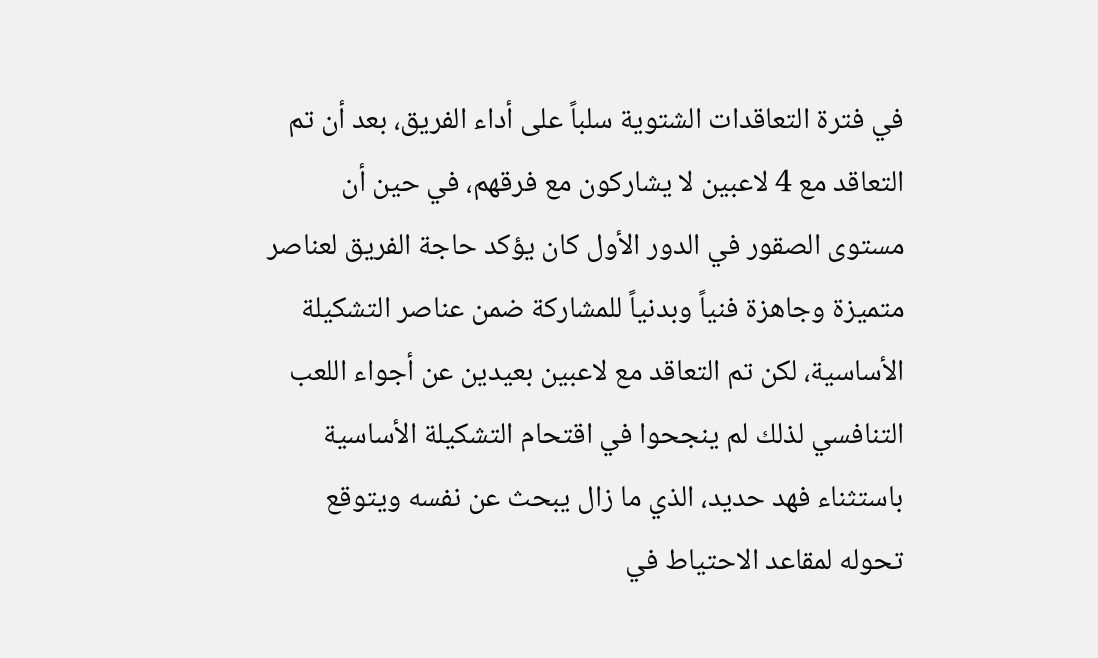في فترة التعاقدات الشتوية سلباً على أداء الفريق، بعد أن تم التعاقد مع 4 لاعبين لا يشاركون مع فرقهم، في حين أن مستوى الصقور في الدور الأول كان يؤكد حاجة الفريق لعناصر متميزة وجاهزة فنياً وبدنياً للمشاركة ضمن عناصر التشكيلة الأساسية، لكن تم التعاقد مع لاعبين بعيدين عن أجواء اللعب التنافسي لذلك لم ينجحوا في اقتحام التشكيلة الأساسية باستثناء فهد حديد، الذي ما زال يبحث عن نفسه ويتوقع تحوله لمقاعد الاحتياط في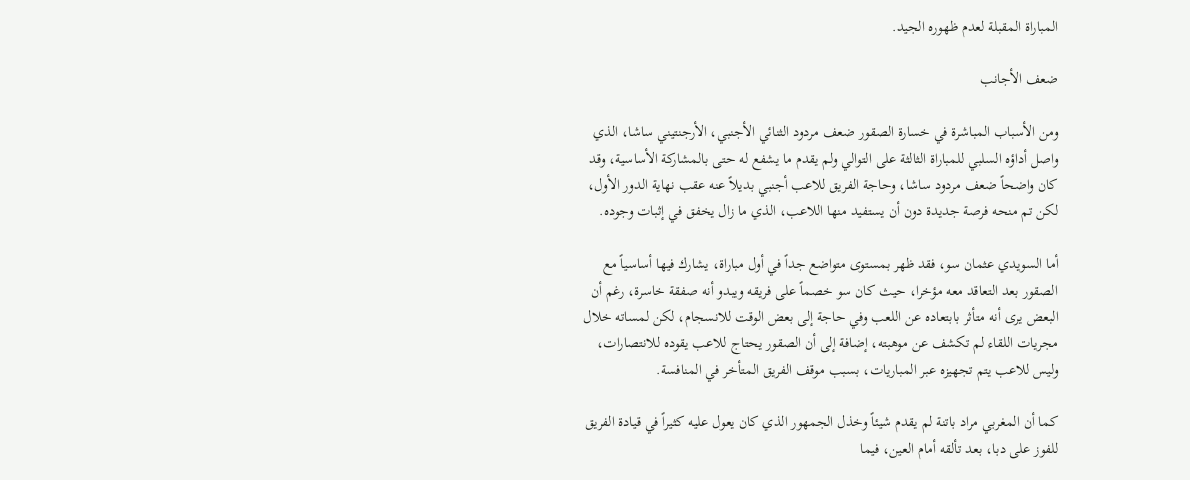المباراة المقبلة لعدم ظهوره الجيد.

ضعف الأجانب

ومن الأسباب المباشرة في خسارة الصقور ضعف مردود الثنائي الأجنبي، الأرجنتيني ساشا، الذي واصل أداؤه السلبي للمباراة الثالثة على التوالي ولم يقدم ما يشفع له حتى بالمشاركة الأساسية، وقد كان واضحاً ضعف مردود ساشا، وحاجة الفريق للاعب أجنبي بديلاً عنه عقب نهاية الدور الأول، لكن تم منحه فرصة جديدة دون أن يستفيد منها اللاعب، الذي ما زال يخفق في إثبات وجوده.

أما السويدي عثمان سو، فقد ظهر بمستوى متواضع جداً في أول مباراة، يشارك فيها أساسياً مع الصقور بعد التعاقد معه مؤخرا، حيث كان سو خصماً على فريقه ويبدو أنه صفقة خاسرة، رغم أن البعض يرى أنه متأثر بابتعاده عن اللعب وفي حاجة إلى بعض الوقت للانسجام، لكن لمساته خلال مجريات اللقاء لم تكشف عن موهبته، إضافة إلى أن الصقور يحتاج للاعب يقوده للانتصارات، وليس للاعب يتم تجهيزه عبر المباريات، بسبب موقف الفريق المتأخر في المنافسة.

كما أن المغربي مراد باتنة لم يقدم شيئاً وخذل الجمهور الذي كان يعول عليه كثيراً في قيادة الفريق للفوز على دبا، بعد تألقه أمام العين، فيما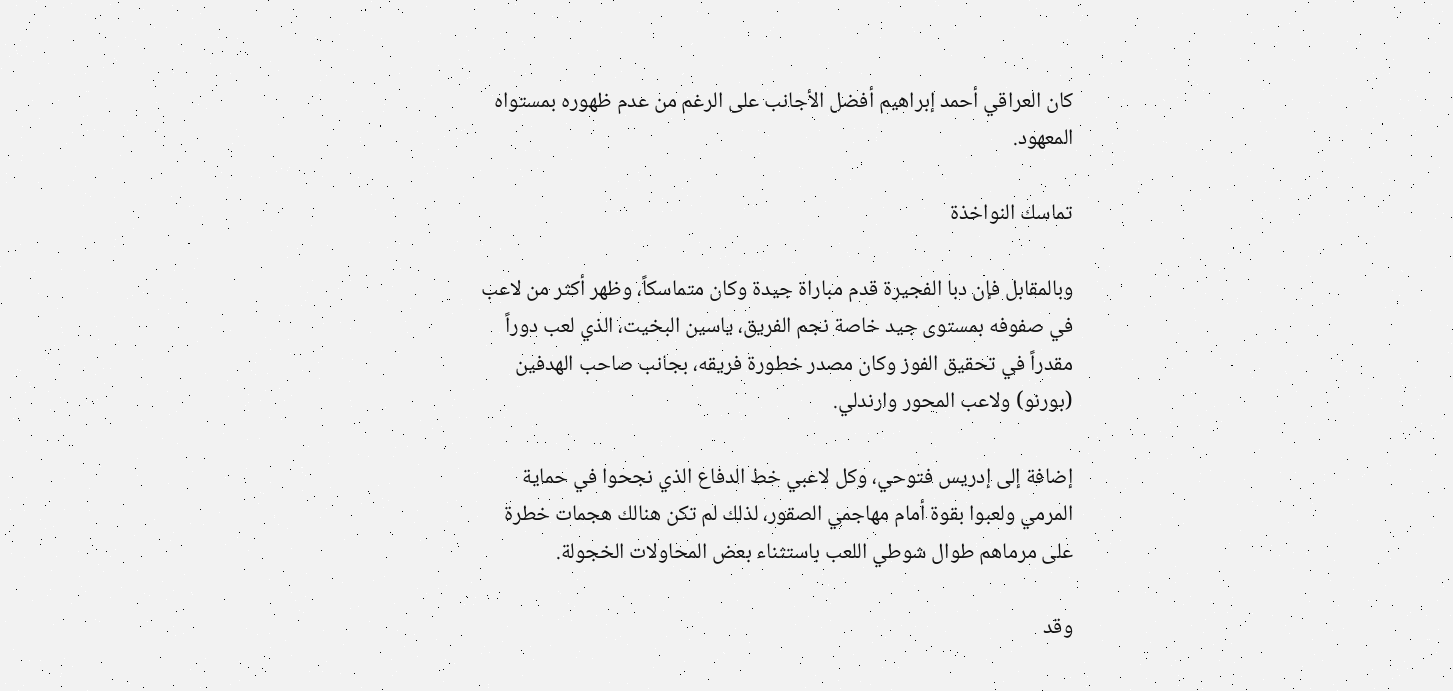كان العراقي أحمد إبراهيم أفضل الأجانب على الرغم من عدم ظهوره بمستواه المعهود.

تماسك النواخذة

وبالمقابل فإن دبا الفجيرة قدم مباراة جيدة وكان متماسكاً، وظهر أكثر من لاعب في صفوفه بمستوى جيد خاصة نجم الفريق، ياسين البخيت، الذي لعب دوراً مقدراً في تحقيق الفوز وكان مصدر خطورة فريقه، بجانب صاحب الهدفين (بورنو) ولاعب المحور وارندلي.

إضافة إلى إدريس فتوحي، وكل لاعبي خط الدفاع الذي نجحوا في حماية المرمي ولعبوا بقوة أمام مهاجمي الصقور، لذلك لم تكن هنالك هجمات خطرة على مرماهم طوال شوطي اللعب باستثناء بعض المحاولات الخجولة.

وقد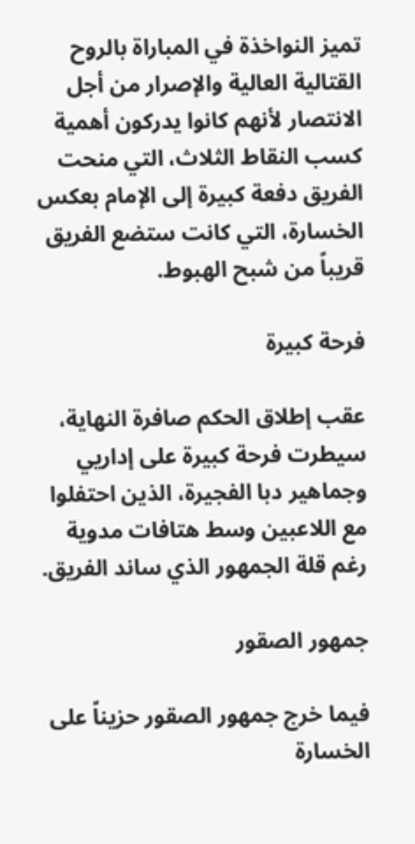تميز النواخذة في المباراة بالروح القتالية العالية والإصرار من أجل الانتصار لأنهم كانوا يدركون أهمية كسب النقاط الثلاث، التي منحت الفريق دفعة كبيرة إلى الإمام بعكس الخسارة، التي كانت ستضع الفريق قريباً من شبح الهبوط.

فرحة كبيرة

عقب إطلاق الحكم صافرة النهاية، سيطرت فرحة كبيرة على إداريي وجماهير دبا الفجيرة، الذين احتفلوا مع اللاعبين وسط هتافات مدوية رغم قلة الجمهور الذي ساند الفريق.

جمهور الصقور

فيما خرج جمهور الصقور حزيناً على الخسارة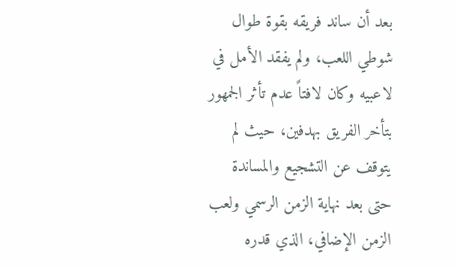بعد أن ساند فريقه بقوة طوال شوطي اللعب، ولم يفقد الأمل في لاعبيه وكان لافتاً عدم تأثر الجمهور بتأخر الفريق بهدفين، حيث لم يتوقف عن التشجيع والمساندة حتى بعد نهاية الزمن الرسمي ولعب الزمن الإضافي، الذي قدره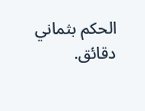الحكم بثماني دقائق.